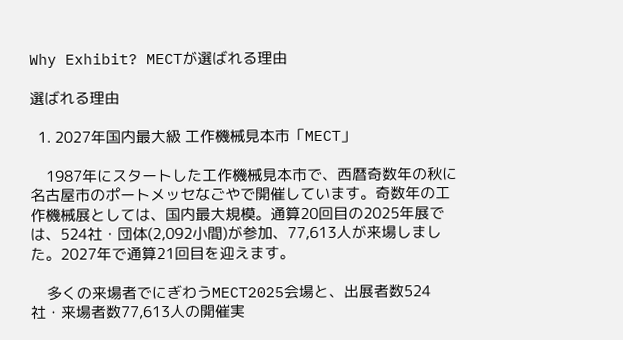Why Exhibit? MECTが選ばれる理由

選ばれる理由

  1. 2027年国内最大級 工作機械見本市「MECT」

    1987年にスタートした工作機械見本市で、西暦奇数年の秋に名古屋市のポートメッセなごやで開催しています。奇数年の工作機械展としては、国内最大規模。通算20回目の2025年展では、524社・団体(2,092小間)が参加、77,613人が来場しました。2027年で通算21回目を迎えます。

    多くの来場者でにぎわうMECT2025会場と、出展者数524社・来場者数77,613人の開催実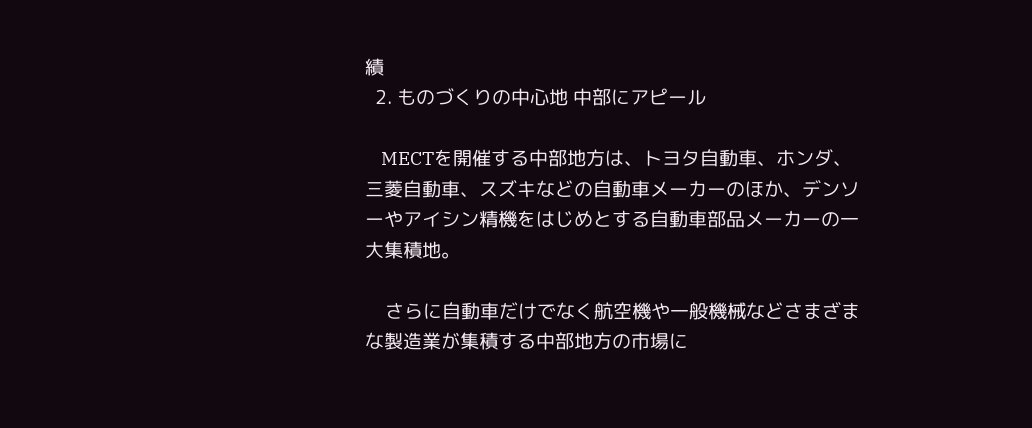績
  2. ものづくりの中心地 中部にアピール

    MECTを開催する中部地方は、トヨタ自動車、ホンダ、三菱自動車、スズキなどの自動車メーカーのほか、デンソーやアイシン精機をはじめとする自動車部品メーカーの一大集積地。

    さらに自動車だけでなく航空機や一般機械などさまざまな製造業が集積する中部地方の市場に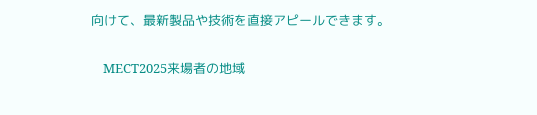向けて、最新製品や技術を直接アピールできます。

    MECT2025来場者の地域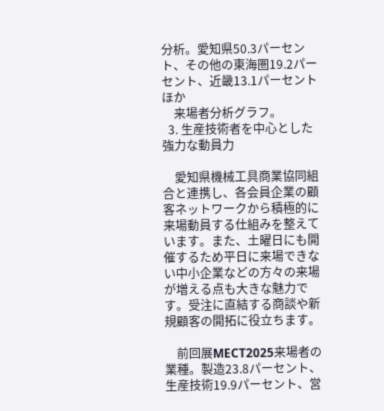分析。愛知県50.3パーセント、その他の東海圏19.2パーセント、近畿13.1パーセントほか
    来場者分析グラフ。
  3. 生産技術者を中心とした 強力な動員力

    愛知県機械工具商業協同組合と連携し、各会員企業の顧客ネットワークから積極的に来場動員する仕組みを整えています。また、土曜日にも開催するため平日に来場できない中小企業などの方々の来場が増える点も大きな魅力です。受注に直結する商談や新規顧客の開拓に役立ちます。

    前回展MECT2025来場者の業種。製造23.8パーセント、生産技術19.9パーセント、営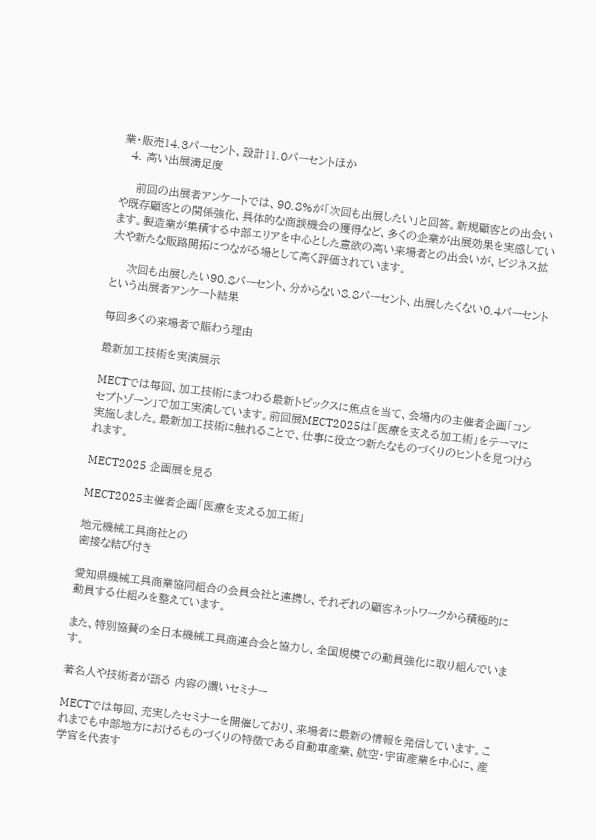業・販売14.3パーセント、設計11.0パーセントほか
  4. 高い出展満足度

    前回の出展者アンケートでは、90.8%が「次回も出展したい」と回答。新規顧客との出会いや既存顧客との関係強化、具体的な商談機会の獲得など、多くの企業が出展効果を実感しています。製造業が集積する中部エリアを中心とした意欲の高い来場者との出会いが、ビジネス拡大や新たな販路開拓につながる場として高く評価されています。

    次回も出展したい90.8パーセント、分からない8.8パーセント、出展したくない0.4パーセントという出展者アンケート結果

毎回多くの来場者で賑わう理由

最新加工技術を実演展示

MECTでは毎回、加工技術にまつわる最新トピックスに焦点を当て、会場内の主催者企画「コンセプトゾーン」で加工実演しています。前回展MECT2025は「医療を支える加工術」をテーマに実施しました。最新加工技術に触れることで、仕事に役立つ新たなものづくりのヒントを見つけられます。

MECT2025 企画展を見る

MECT2025主催者企画「医療を支える加工術」

地元機械工具商社との
密接な結び付き

愛知県機械工具商業協同組合の会員会社と連携し、それぞれの顧客ネットワークから積極的に動員する仕組みを整えています。

また、特別協賛の全日本機械工具商連合会と協力し、全国規模での動員強化に取り組んでいます。

著名人や技術者が語る 内容の濃いセミナー

MECTでは毎回、充実したセミナーを開催しており、来場者に最新の情報を発信しています。これまでも中部地方におけるものづくりの特徴である自動車産業、航空・宇宙産業を中心に、産学官を代表す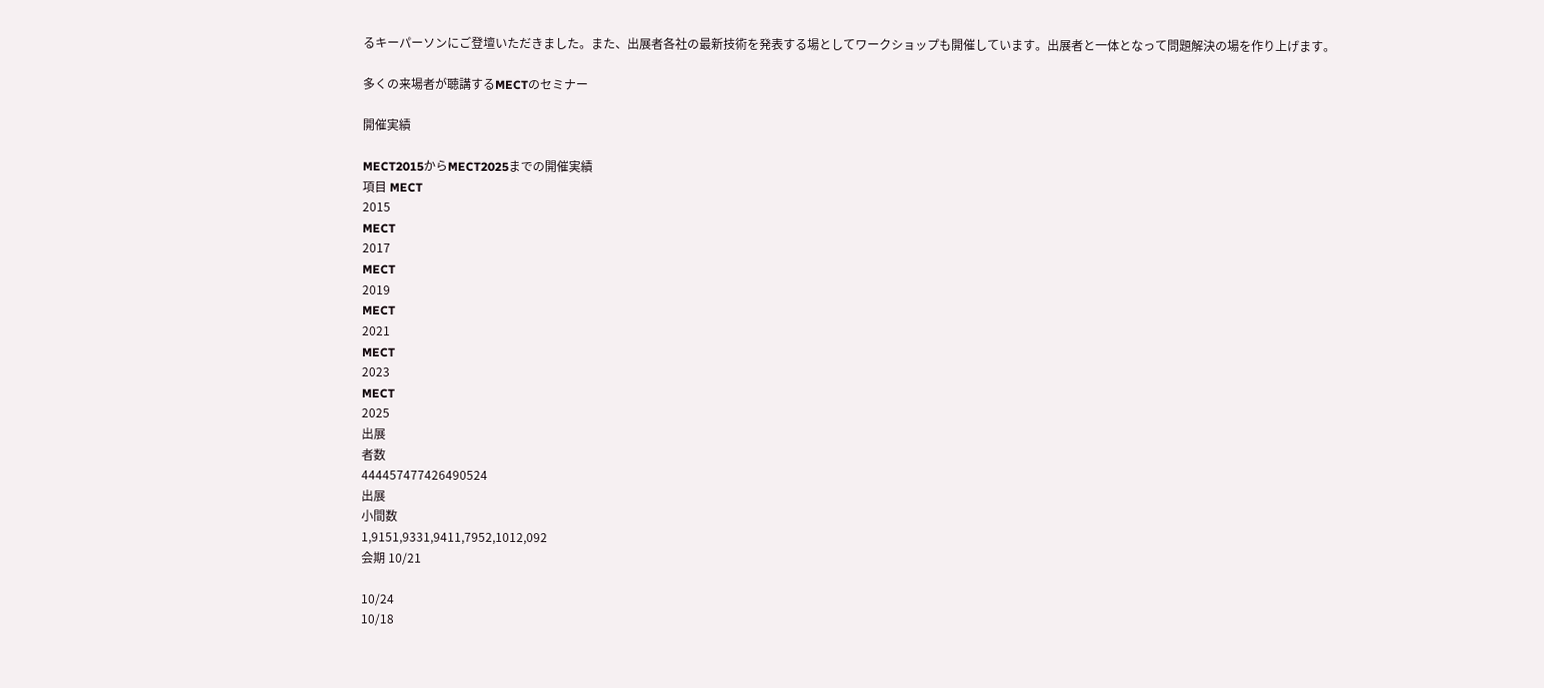るキーパーソンにご登壇いただきました。また、出展者各社の最新技術を発表する場としてワークショップも開催しています。出展者と一体となって問題解決の場を作り上げます。

多くの来場者が聴講するMECTのセミナー

開催実績

MECT2015からMECT2025までの開催実績
項目 MECT
2015
MECT
2017
MECT
2019
MECT
2021
MECT
2023
MECT
2025
出展
者数
444457477426490524
出展
小間数
1,9151,9331,9411,7952,1012,092
会期 10/21

10/24
10/18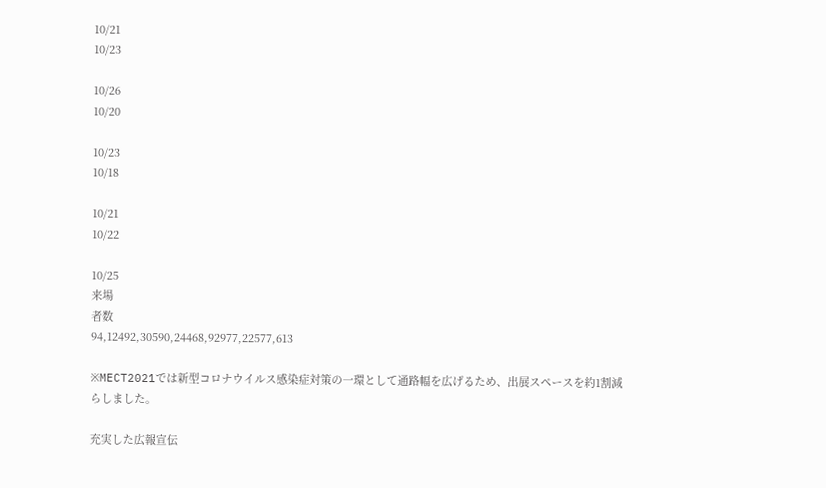10/21
10/23

10/26
10/20

10/23
10/18

10/21
10/22

10/25
来場
者数
94,12492,30590,24468,92977,22577,613

※MECT2021では新型コロナウイルス感染症対策の一環として通路幅を広げるため、出展スペースを約1割減らしました。

充実した広報宣伝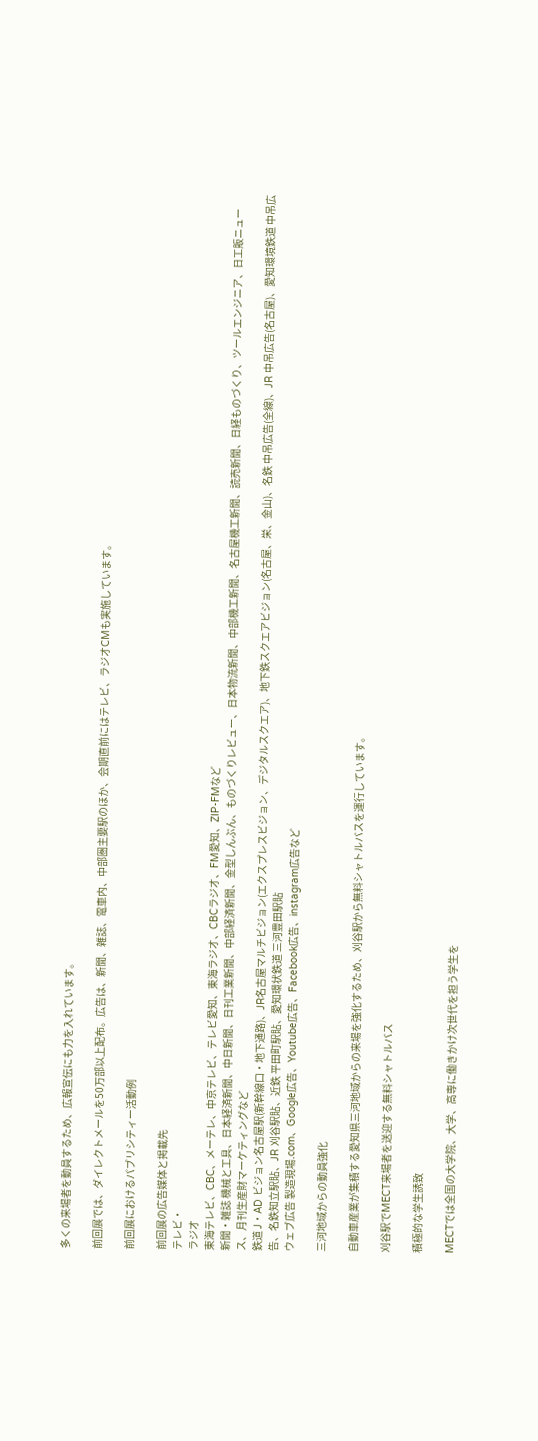多くの来場者を動員するため、広報宣伝にも力を入れています。

前回展では、ダイレクトメールを50万部以上配布。広告は、新聞、雑誌、電車内、中部圏主要駅のほか、会期直前にはテレビ、ラジオCMも実施しています。

前回展におけるパブリシティー活動例

前回展の広告媒体と掲載先
テレビ・
ラジオ
東海テレビ、CBC、メーテレ、中京テレビ、テレビ愛知、東海ラジオ、CBCラジオ、FM愛知、ZIP-FMなど
新聞・雑誌 機械と工具、日本経済新聞、中日新聞、日刊工業新聞、中部経済新聞、金型しんぶん、ものづくりレビュー、日本物流新聞、中部機工新聞、名古屋機工新聞、読売新聞、日経ものづくり、ツールエンジニア、日工販ニュース、月刊生産財マーケティングなど
鉄道 J・AD ビジョン名古屋駅(新幹線口・地下通路)、JR名古屋マルチビジョン(エクスプレスビジョン、デジタルスクエア)、地下鉄スクエアビジョン(名古屋、栄、金山)、名鉄 中吊広告(全線)、JR 中吊広告(名古屋)、愛知環境鉄道 中吊広告、名鉄知立駅貼、JR 刈谷駅貼、近鉄 平田町駅貼、愛知環状鉄道 三河豊田駅貼
ウェブ広告 製造現場.com、Google広告、Youtube広告、Facebook広告、instagram広告など

三河地域からの動員強化

自動車産業が集積する愛知県三河地域からの来場を強化するため、刈谷駅から無料シャトルバスを運行しています。

刈谷駅でMECT来場者を送迎する無料シャトルバス

積極的な学生誘致

MECTでは全国の大学院、大学、高専に働きかけ次世代を担う学生を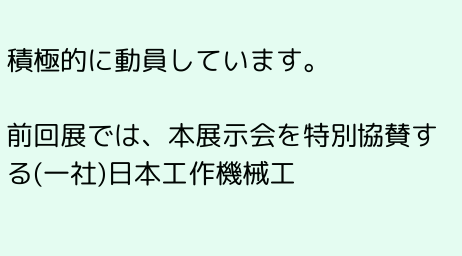積極的に動員しています。

前回展では、本展示会を特別協賛する(一社)日本工作機械工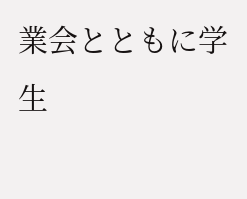業会とともに学生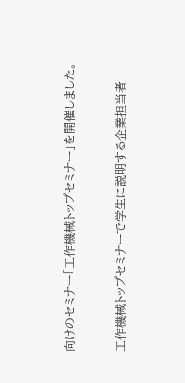向けのセミナー「工作機械トップセミナー」を開催しました。

工作機械トップセミナーで学生に説明する企業担当者